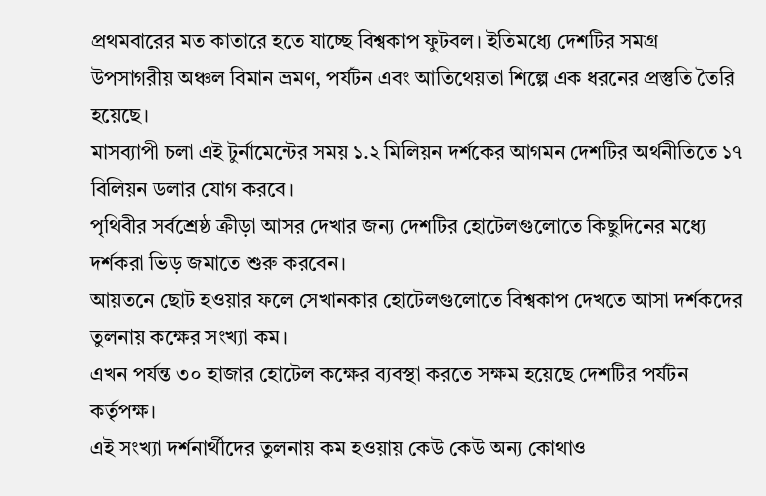প্রথমবারের মত কাতারে হতে যাচ্ছে বিশ্বকাপ ফুটবল। ইতিমধ্যে দেশটির সমগ্র উপসাগরীয় অঞ্চল বিমান ভ্রমণ, পর্যটন এবং আতিথেয়তা শিল্পে এক ধরনের প্রস্তুতি তৈরি হয়েছে।
মাসব্যাপী চলা এই টুর্নামেন্টের সময় ১.২ মিলিয়ন দর্শকের আগমন দেশটির অর্থনীতিতে ১৭ বিলিয়ন ডলার যোগ করবে।
পৃথিবীর সর্বশ্রেষ্ঠ ক্রীড়া আসর দেখার জন্য দেশটির হোটেলগুলোতে কিছুদিনের মধ্যে দর্শকরা ভিড় জমাতে শুরু করবেন।
আয়তনে ছোট হওয়ার ফলে সেখানকার হোটেলগুলোতে বিশ্বকাপ দেখতে আসা দর্শকদের তুলনায় কক্ষের সংখ্যা কম।
এখন পর্যন্ত ৩০ হাজার হোটেল কক্ষের ব্যবস্থা করতে সক্ষম হয়েছে দেশটির পর্যটন কর্তৃপক্ষ।
এই সংখ্যা দর্শনার্থীদের তুলনায় কম হওয়ায় কেউ কেউ অন্য কোথাও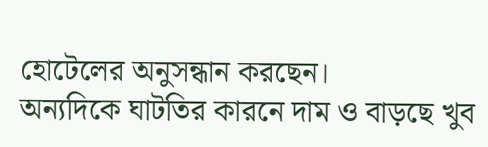হোটেলের অনুসন্ধান করছেন।
অন্যদিকে ঘাটতির কারনে দাম ও বাড়ছে খুব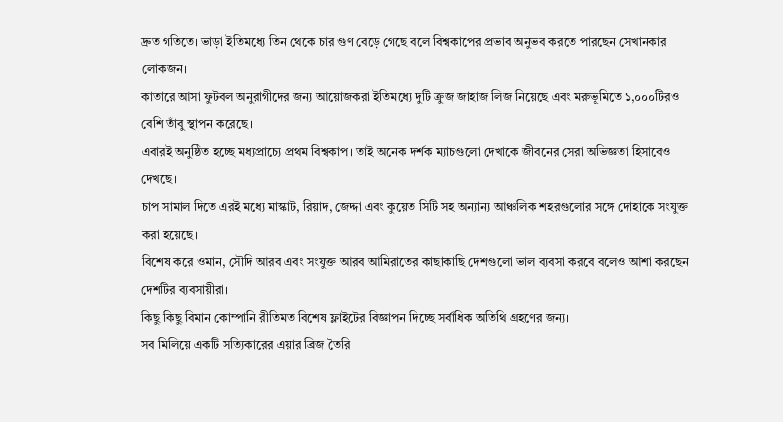দ্রুত গতিতে। ভাড়া ইতিমধ্যে তিন থেকে চার গুণ বেড়ে গেছে বলে বিশ্বকাপের প্রভাব অনুভব করতে পারছেন সেখানকার লোকজন।
কাতারে আসা ফুটবল অনুরাগীদের জন্য আয়োজকরা ইতিমধ্যে দুটি ক্রুজ জাহাজ লিজ নিয়েছে এবং মরুভূমিতে ১,০০০টিরও বেশি তাঁবু স্থাপন করেছে।
এবারই অনুষ্ঠিত হচ্ছে মধ্যপ্রাচ্যে প্রথম বিশ্বকাপ। তাই অনেক দর্শক ম্যাচগুলো দেখাকে জীবনের সেরা অভিজ্ঞতা হিসাবেও দেখছে।
চাপ সামাল দিতে এরই মধ্যে মাস্কাট, রিয়াদ, জেদ্দা এবং কুয়েত সিটি সহ অন্যান্য আঞ্চলিক শহরগুলোর সঙ্গে দোহাকে সংযুক্ত করা হয়েছে।
বিশেষ করে ওমান, সৌদি আরব এবং সংযুক্ত আরব আমিরাতের কাছাকাছি দেশগুলো ভাল ব্যবসা করবে বলেও আশা করছেন দেশটির ব্যবসায়ীরা।
কিছু কিছু বিমান কোম্পানি রীতিমত বিশেষ ফ্লাইটের বিজ্ঞাপন দিচ্ছে সর্বাধিক অতিথি গ্রহণের জন্য।
সব মিলিয়ে একটি সত্যিকারের এয়ার ব্রিজ তৈরি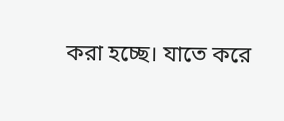করা হচ্ছে। যাতে করে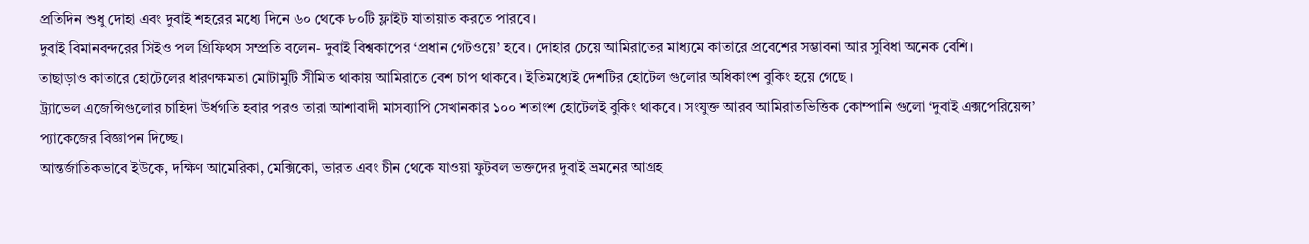প্রতিদিন শুধু দোহা এবং দুবাই শহরের মধ্যে দিনে ৬০ থেকে ৮০টি ফ্লাইট যাতায়াত করতে পারবে।
দুবাই বিমানবন্দরের সিইও পল গ্রিফিথস সম্প্রতি বলেন- দুবাই বিশ্বকাপের ‘প্রধান গেটওয়ে’ হবে। দোহার চেয়ে আমিরাতের মাধ্যমে কাতারে প্রবেশের সম্ভাবনা আর সুবিধা অনেক বেশি।
তাছাড়াও কাতারে হোটেলের ধারণক্ষমতা মোটামুটি সীমিত থাকায় আমিরাতে বেশ চাপ থাকবে। ইতিমধ্যেই দেশটির হোটেল গুলোর অধিকাংশ বুকিং হয়ে গেছে ।
ট্র্যাভেল এজেন্সিগুলোর চাহিদা উর্ধগতি হবার পরও তারা আশাবাদী মাসব্যাপি সেখানকার ১০০ শতাংশ হোটেলই বুকিং থাকবে। সংযুক্ত আরব আমিরাতভিত্তিক কোম্পানি গুলো ‘দুবাই এক্সপেরিয়েন্স’ প্যাকেজের বিজ্ঞাপন দিচ্ছে।
আন্তর্জাতিকভাবে ইউকে, দক্ষিণ আমেরিকা, মেক্সিকো, ভারত এবং চীন থেকে যাওয়া ফুটবল ভক্তদের দুবাই ভ্রমনের আগ্রহ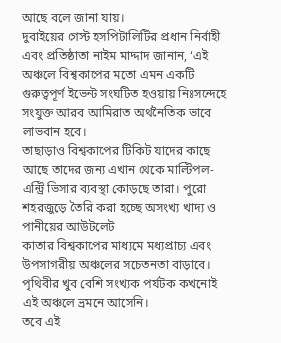আছে বলে জানা যায়।
দুবাইয়ের গেস্ট হসপিটালিটির প্রধান নির্বাহী এবং প্রতিষ্ঠাতা নাইম মাদ্দাদ জানান, ‘এই অঞ্চলে বিশ্বকাপের মতো এমন একটি গুরুত্বপূর্ণ ইভেন্ট সংঘটিত হওয়ায় নিঃসন্দেহে সংযুক্ত আরব আমিরাত অর্থনৈতিক ভাবে লাভবান হবে।
তাছাড়াও বিশ্বকাপের টিকিট যাদের কাছে আছে তাদের জন্য এখান থেকে মাল্টিপল-এন্ট্রি ভিসার ব্যবস্থা কোড়ছে তারা। পুরো শহরজুড়ে তৈরি করা হচ্ছে অসংখ্য খাদ্য ও পানীয়ের আউটলেট
কাতার বিশ্বকাপের মাধ্যমে মধ্যপ্রাচ্য এবং উপসাগরীয় অঞ্চলের সচেতনতা বাড়াবে। পৃথিবীর খুব বেশি সংখ্যক পর্যটক কখনোই এই অঞ্চলে ভ্রমনে আসেনি।
তবে এই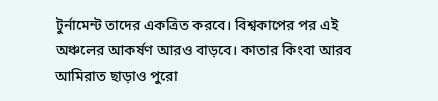টুর্নামেন্ট তাদের একত্রিত করবে। বিশ্বকাপের পর এই অঞ্চলের আকর্ষণ আরও বাড়বে। কাতার কিংবা আরব আমিরাত ছাড়াও পুরো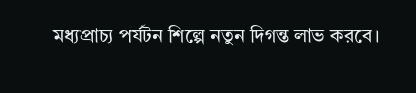মধ্যপ্রাচ্য পর্যটন শিল্পে নতুন দিগন্ত লাভ করবে।